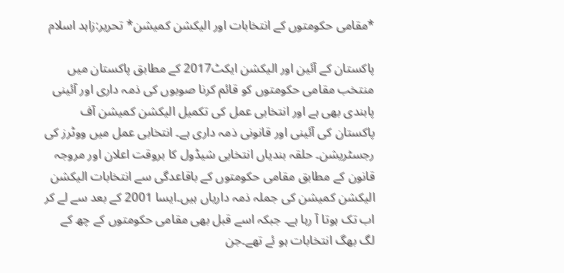*مقامی حکومتوں کے انتخابات اور الیکشن کمیشن* تحریر:زاہد اسلام

پاکستان کے آئین اور الیکشن ایکٹ2017 کے مطابق پاکستان میں منتخب مقامی حکومتوں کو قائم کرنا صوبوں کی ذمہ داری اور آئینی پابندی بھی ہے اور انتخابی عمل کی تکمیل الیکشن کمیشن آف پاکستان کی آئینی اور قانونی ذمہ داری ہے۔ انتخابی عمل میں ووٹرز کی رجسٹریشن۔ حلقہ بندیاں انتخابی شیڈول کا بروقت اعلان اور مروجہ قانون کے مطابق مقامی حکومتوں کے باقاعدگی سے انتخابات الیکشن الیکشن کمیشن کی جملہ ذمہ داریاں ہیں۔ایسا 2001 کے بعد سے لے کر اب تک ہوتا آ رہا ہے۔ جبکہ اسے قبل بھی مقامی حکومتوں کے چھ کے لگ بھگ انتخابات ہو ئے تھے۔جن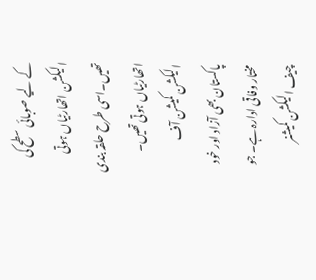کے لیے صوبائی سطح کی الیکشن اتھارٹیاں ہوتی تھیں۔اسی طرح حلقہ بندی اتھارٹیاں ہوتی تھیں۔ الیکشن کمیشن آف پاکستان بھی آزاد اور خود مختار وفاقی ادارہ ہے۔ جو چیف الیکشن کمیشنر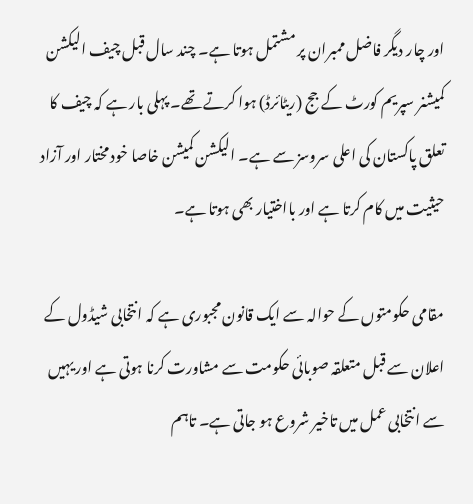اور چار دیگر فاضل ممبران پر مشتمل ہوتا ہے۔ چند سال قبل چیف الیکشن کمیشنر سپریم کورٹ کے جج (ریٹائرڈ) ہوا کرتے تھے۔ پہلی بار ہے کہ چیف کا تعلق پاکستان کی اعلی سروسز سے ہے۔ الیکشن کمیشن خاصا خود مختار اور آزاد حیثیت میں کام کرتا ہے اور بااختیار بھی ہوتا ہے۔

مقامی حکومتوں کے حوالہ سے ایک قانون مجبوری ہے کہ انتخابی شیڈول کے اعلان سے قبل متعلقہ صوبائی حکومت سے مشاورت کرنا ہوتی ہے اور یہیں سے انتخابی عمل میں تاخیر شروع ہو جاتی ہے۔ تاہم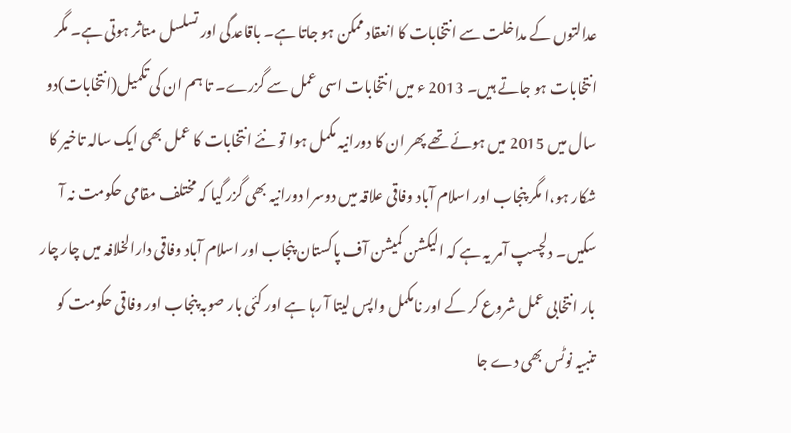عدالتوں کے مداخلت سے انتخابات کا انعقاد ممکن ہو جاتا ہے۔ باقاعدگی اور تسلسل متاثر ہوتی ہے۔ مگر انتخابات ہو جاتے ہیں۔ 2013 ء میں انتخابات اسی عمل سے گزرے۔ تا ہم ان کی تکمیل(انتخابات)دو سال میں 2015 میں ہوئے تھے پھر ان کا دورانیہ مکمل ہوا تو نئے انتخابات کا عمل بھی ایک سالہ تاخیر کا شکار ہو،ا مگر پنجاب اور اسلام آباد وفاقی علاقہ میں دوسرا دورانیہ بھی گزر گیا کہ مختلف مقامی حکومت نہ آ سکیں۔ دلچسپ آمر یہ ہے کہ الیکشن کمیشن آف پاکستان پنجاب اور اسلام آباد وفاقی دارالخلافہ میں چار چار بار انتخابی عمل شروع کر کے اور نامکمل واپس لیتا آ رہا ہے اور کئی بار صوبہ پنجاب اور وفاقی حکومت کو تنبیہ نوٹس بھی دے جا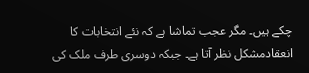چکے ہیں۔ مگر عجب تماشا ہے کہ نئے انتخابات کا انعقادمشکل نظر آتا ہے۔ جبکہ دوسری طرف ملک کی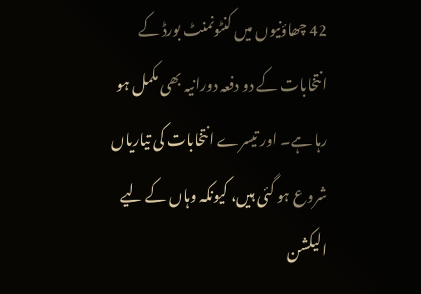42 چھاؤنیوں میں کنٹونمنٹ بورڈ کے انتخابات کے دو دفعہ دورانیہ بھی مکمل ہو رہا ہے۔ اور تیسرے انتخابات کی تیاریاں شروع ہو گئی ہیں، کیونکہ وہاں کے لیے الیکشن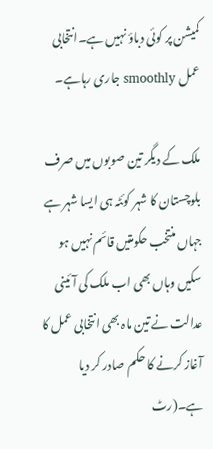کمیشن پر کوئی دباؤ نہیں ہے۔انتخابی عمل smoothly جاری رہاہے۔

ملک کے دیگر تین صوبوں میں صرف بلوچستان کا شہر کوئٹہ ہی ایسا شہر ہے جہاں منتخب حکومتیں قائم نہیں ہو سکیں وہاں بھی اب ملک کی آئینی عدالت نے تین ماہ بھی انتخابی عمل کا آغاز کرنے کا حکم صادر کر دیا ہے۔(رٹ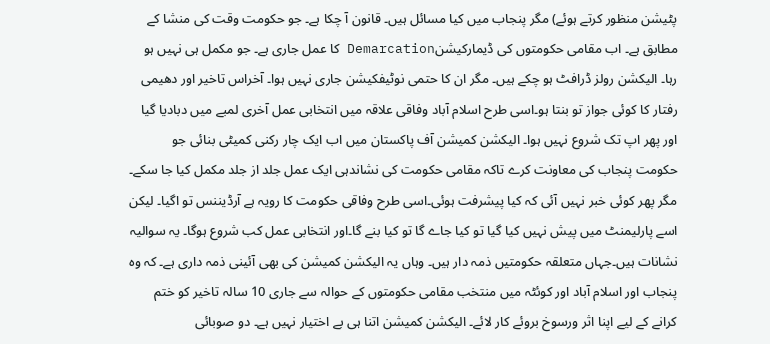پٹیشن منظور کرتے ہوئے) مگر پنجاب میں کیا مسائل ہیں۔ قانون آ چکا ہے۔ جو حکومت وقت کی منشا کے مطابق ہے۔ اب مقامی حکومتوں کی ڈیمارکیشنDemarcation کا عمل جاری ہے۔ جو مکمل ہی نہیں ہو رہا۔ الیکشن رولز ڈرافٹ ہو چکے ہیں۔ مگر ان کا حتمی نوٹیفکیشن جاری نہیں ہوا۔ آخراس تاخیر اور دھیمی رفتار کا کوئی جواز تو بنتا ہو۔اسی طرح اسلام آباد وفاقی علاقہ میں انتخابی عمل آخری لمبے میں دبادیا گیا اور پھر اپ تک شروع نہیں ہوا۔ الیکشن کمیشن آف پاکستان میں اب ایک چار رکنی کمیٹی بنائی جو حکومت پنجاب کی معاونت کرے تاکہ مقامی حکومت کی نشاندہی ایک عمل جلد از جلد مکمل کیا جا سکے۔ مگر پھر کوئی خبر نہیں آئی کہ کیا پیشرفت ہوئی۔اسی طرح وفاقی حکومت کا رویہ ہے آرڈیننس تو اگیا۔ لیکن اسے پارلیمنٹ میں پیش نہیں کیا گیا تو کیا جاے گا تو کیا بنے گا۔اور انتخابی عمل کب شروع ہوگا۔ یہ سوالیہ نشانات ہیں۔جہاں متعلقہ حکومتیں ذمہ دار ہیں۔ وہاں یہ الیکشن کمیشن کی بھی آئینی ذمہ داری ہے۔ کہ وہ پنجاب اور اسلام آباد اور کوئٹہ میں منتخب مقامی حکومتوں کے حوالہ سے جاری 10 سالہ تاخیر کو ختم کرانے کے لیے اپنا اثر ورسوخ بروئے کار لائے۔ الیکشن کمیشن اتنا ہی بے اختیار نہیں ہے۔ دو صوبائی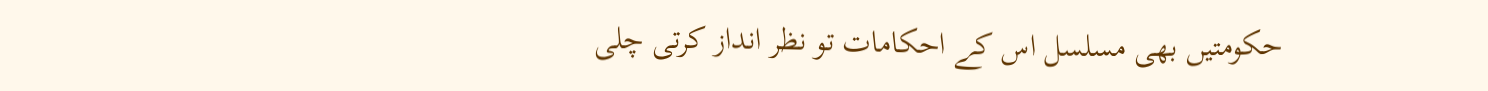حکومتیں بھی مسلسل اس کے احکامات تو نظر انداز کرتی چلی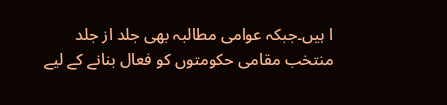ا ہیں۔جبکہ عوامی مطالبہ بھی جلد از جلد منتخب مقامی حکومتوں کو فعال بنانے کے لیے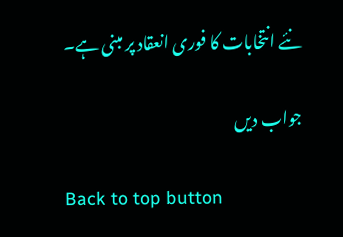نئے انتخابات کا فوری انعقاد پر مبنی ہے۔

جواب دیں

Back to top button